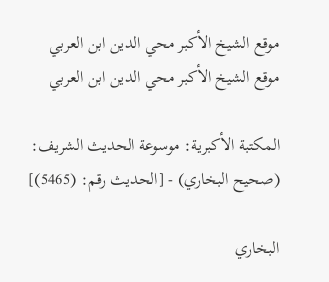موقع الشيخ الأكبر محي الدين ابن العربي
موقع الشيخ الأكبر محي الدين ابن العربي

المكتبة الأكبرية: موسوعة الحديث الشريف: (صحيح البخاري) - [الحديث رقم: (5465)]

البخاري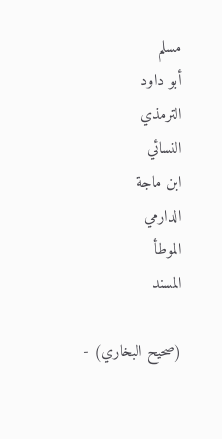مسلم
أبو داود
الترمذي
النسائي
ابن ماجة
الدارمي
الموطأ
المسند

(صحيح البخاري) -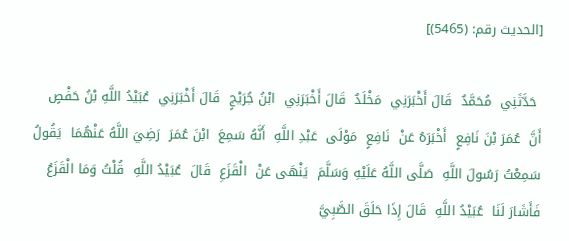[الحديث رقم: (5465)]

 حَدَّثَنِي  مُحَمَّدٌ  قَالَ أَخْبَرَنِي  مَخْلَدٌ  قَالَ أَخْبَرَنِي  ابْنُ جُرَيْجٍ  قَالَ أَخْبَرَنِي  عُبَيْدُ اللَّهِ بْنُ حَفْصٍ  أَنَّ  عُمَرَ بْنَ نَافِعٍ  أَخْبَرَهُ عَنْ  نَافِعٍ  مَوْلَى  عَبْدِ اللَّهِ  أَنَّهُ سَمِعَ  ابْنَ عُمَرَ  رَضِيَ اللَّهُ عَنْهُمَا  يَقُولُ  سَمِعْتُ رَسُولَ اللَّهِ  صَلَّى اللَّهُ عَلَيْهِ وَسَلَّمَ  يَنْهَى عَنْ  الْقَزَعِ  قَالَ  عُبَيْدُ اللَّهِ  قُلْتُ وَمَا الْقَزَعُ فَأَشَارَ لَنَا  عُبَيْدُ اللَّهِ  قَالَ إِذَا حَلَقَ الصَّبِيَّ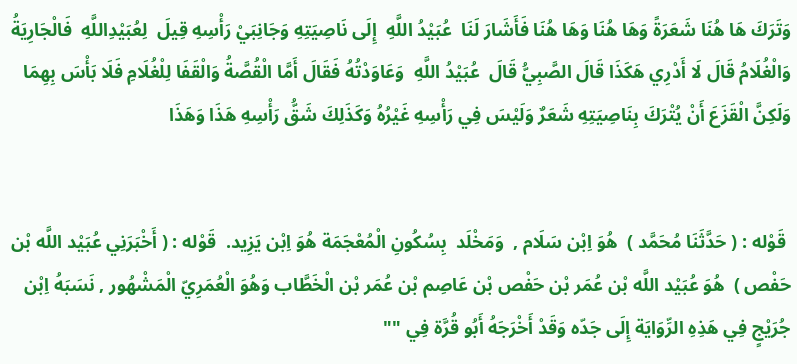وَتَرَكَ هَا هُنَا شَعَرَةً وَهَا هُنَا وَهَا هُنَا فَأَشَارَ لَنَا  عُبَيْدُ اللَّهِ  إِلَى نَاصِيَتِهِ وَجَانِبَيْ رَأْسِهِ قِيلَ  لِعُبَيْدِاللَّهِ  فَالْجَارِيَةُ وَالْغُلَامُ قَالَ لَا أَدْرِي هَكَذَا قَالَ الصَّبِيُّ قَالَ  عُبَيْدُ اللَّهِ  وَعَاوَدْتُهُ فَقَالَ أَمَّا الْقُصَّةُ وَالْقَفَا لِلْغُلَامِ فَلَا بَأْسَ بِهِمَا وَلَكِنَّ الْقَزَعَ أَنْ يُتْرَكَ بِنَاصِيَتِهِ شَعَرٌ وَلَيْسَ فِي رَأْسِهِ غَيْرُهُ وَكَذَلِكَ شَقُّ رَأْسِهِ هَذَا وَهَذَا


 قَوْله : ( حَدَّثَنَا مُحَمَّد )  هُوَ اِبْن سَلَام ,  وَمَخْلَد  بِسُكُونِ الْمُعْجَمَة هُوَ اِبْن يَزِيد.  قَوْله : ( أَخْبَرَنِي عُبَيْد اللَّه بْن حَفْص )  هُوَ عُبَيْد اللَّه بْن عُمَر بْن حَفْص بْن عَاصِم بْن عُمَر بْن الْخَطَّاب وَهُوَ الْعُمَرِيّ الْمَشْهُور , نَسَبَهُ اِبْن جُرَيْجٍ فِي هَذِهِ الرِّوَايَة إِلَى جَدّه وَقَدْ أَخْرَجَهُ أَبُو قُرَّة فِي ""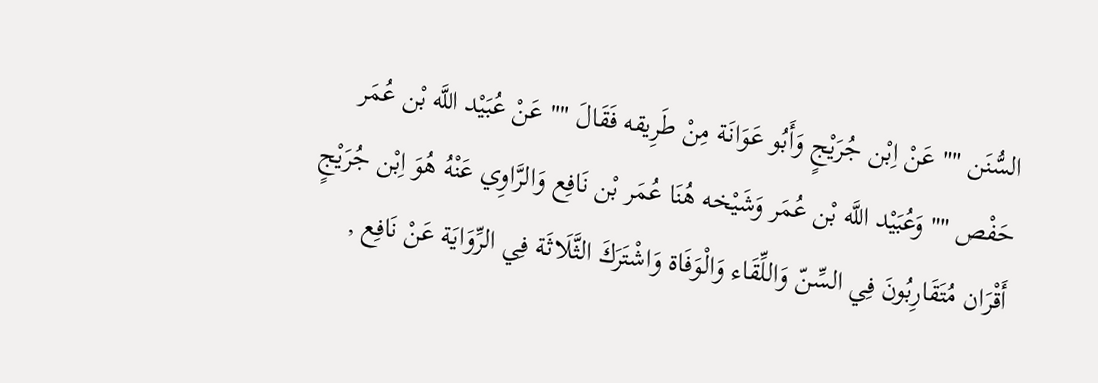السُّنَن "" عَنْ اِبْن جُرَيْجٍ وَأَبُو عَوَانَة مِنْ طَرِيقه فَقَالَ "" عَنْ عُبَيْد اللَّه بْن عُمَر حَفْص "" وَعُبَيْد اللَّه بْن عُمَر وَشَيْخه هُنَا عُمَر بْن نَافِع وَالرَّاوِي عَنْهُ هُوَ اِبْن جُرَيْجٍ أَقْرَان مُتَقَارِبُونَ فِي السِّنّ وَاللِّقَاء وَالْوَفَاة وَاشْتَرَكَ الثَّلَاثَة فِي الرِّوَايَة عَنْ نَافِع ,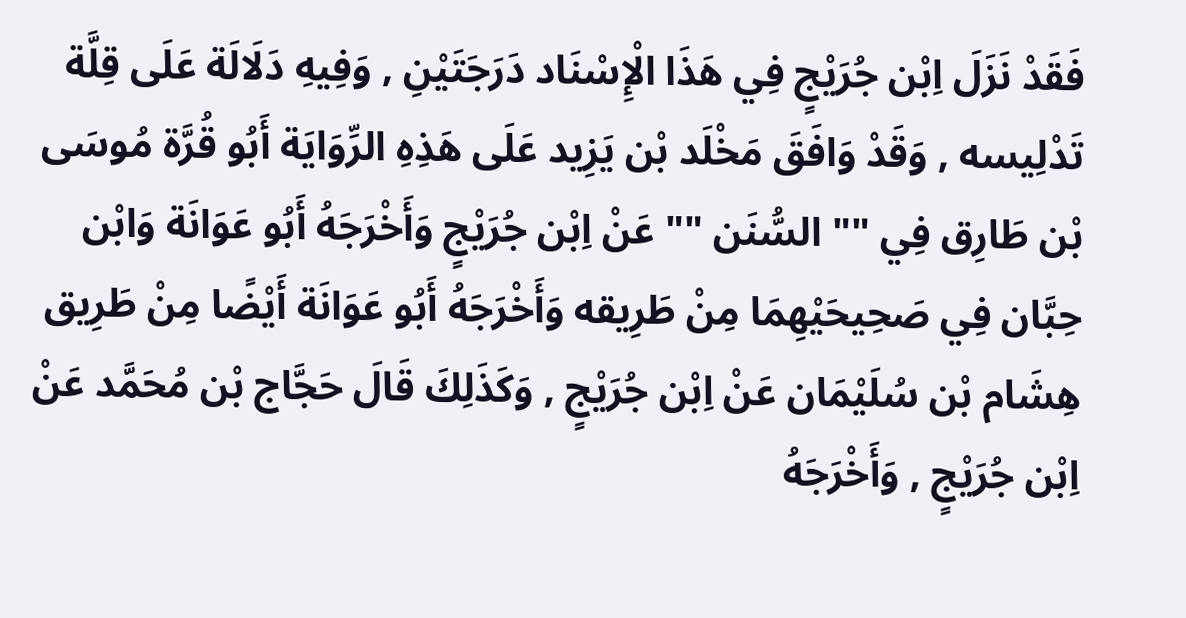فَقَدْ نَزَلَ اِبْن جُرَيْجٍ فِي هَذَا الْإِسْنَاد دَرَجَتَيْنِ , وَفِيهِ دَلَالَة عَلَى قِلَّة تَدْلِيسه , وَقَدْ وَافَقَ مَخْلَد بْن يَزِيد عَلَى هَذِهِ الرِّوَايَة أَبُو قُرَّة مُوسَى بْن طَارِق فِي "" السُّنَن "" عَنْ اِبْن جُرَيْجٍ وَأَخْرَجَهُ أَبُو عَوَانَة وَابْن حِبَّان فِي صَحِيحَيْهِمَا مِنْ طَرِيقه وَأَخْرَجَهُ أَبُو عَوَانَة أَيْضًا مِنْ طَرِيق هِشَام بْن سُلَيْمَان عَنْ اِبْن جُرَيْجٍ , وَكَذَلِكَ قَالَ حَجَّاج بْن مُحَمَّد عَنْ اِبْن جُرَيْجٍ , وَأَخْرَجَهُ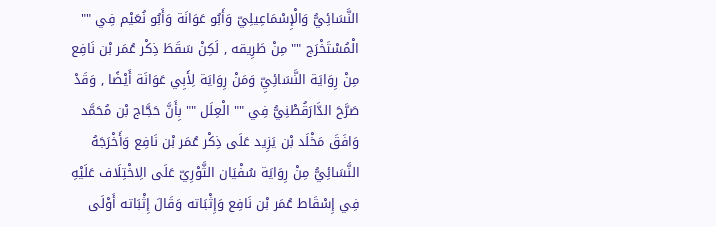النَّسَائِيُّ وَالْإِسْمَاعِيلِيّ وَأَبُو عَوَانَة وَأَبُو نُعَيْم فِي "" الْمُسْتَخْرَج "" مِنْ طَرِيقه , لَكِنْ سَقَطَ ذِكْر عُمَر بْن نَافِع مِنْ رِوَايَة النَّسَائِيِّ وَمَنْ رِوَايَة لِأَبِي عَوَانَة أَيْضًا , وَقَدْ صَرَّحَ الدَّارَقُطْنِيُّ فِي "" الْعِلَل "" بِأَنَّ حَجَّاج بْن مُحَمَّد وَافَقَ مَخْلَد بْن يَزِيد عَلَى ذِكْر عُمَر بْن نَافِع وَأَخْرَجَهُ النَّسَائِيُّ مِنْ رِوَايَة سُفْيَان الثَّوْرِيّ عَلَى الِاخْتِلَاف عَلَيْهِ فِي إِسْقَاط عُمَر بْن نَافِع وَإِثْبَاته وَقَالَ إِثْبَاته أَوْلَى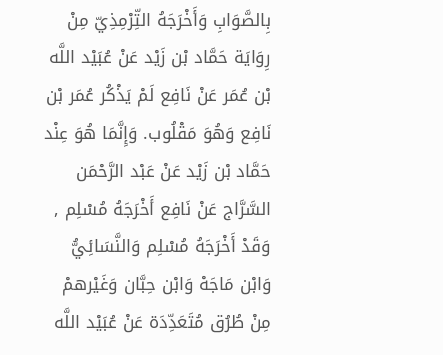بِالصَّوَابِ وَأَخْرَجَهُ التِّرْمِذِيّ مِنْ رِوَايَة حَمَّاد بْن زَيْد عَنْ عُبَيْد اللَّه بْن عُمَر عَنْ نَافِع لَمْ يَذْكُر عُمَر بْن نَافِع وَهُوَ مَقْلُوب. وَإِنَّمَا هُوَ عِنْد حَمَّاد بْن زَيْد عَنْ عَبْد الرَّحْمَن السَّرَّاج عَنْ نَافِع أَخْرَجَهُ مُسْلِم , وَقَدْ أَخْرَجَهُ مُسْلِم وَالنَّسَائِيُّ وَابْن مَاجَهْ وَابْن حِبَّان وَغَيْرهمْ مِنْ طُرُق مُتَعَدِّدَة عَنْ عُبَيْد اللَّه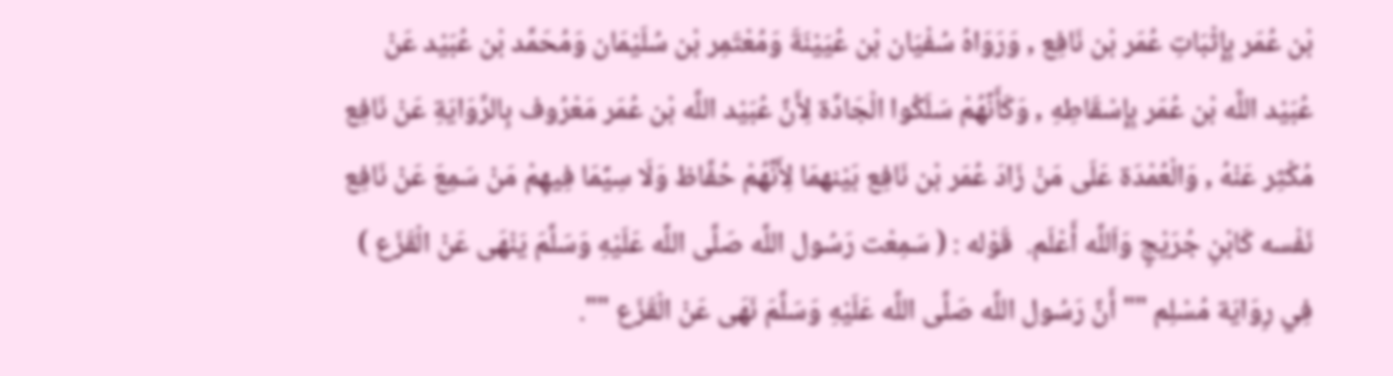بْن عُمَر بِإِثْبَاتِ عُمَر بْن نَافِع , وَرَوَاهُ سُفْيَان بْن عُيَيْنَةَ وَمُعْتَمِر بْن سُلَيْمَان وَمُحَمَّد بْن عُبَيْد عَنْ عُبَيْد اللَّه بْن عُمَر بِإِسْقَاطِهِ , وَكَأَنَّهُمْ سَلَكُوا الْجَادَّة لِأَنَّ عُبَيْد اللَّه بْن عُمَر مَعْرُوف بِالرِّوَايَةِ عَنْ نَافِع مُكْثِر عَنْهُ , وَالْعُمْدَة عَلَى مَنْ زَادَ عُمَر بْن نَافِع بَيْنهمَا لِأَنَّهُمْ حُفَّاظ وَلَا سِيَّمَا فِيهِمْ مَنْ سَمِعَ عَنْ نَافِع نَفْسه كَابْنِ جُرَيْجٍ وَاَللَّه أَعْلَم.  قَوْله : ( سَمِعْت رَسُول اللَّه صَلَّى اللَّه عَلَيْهِ وَسَلَّمَ يَنْهَى عَنْ الْقَزَع )  فِي رِوَايَة مُسْلِم "" أَنَّ رَسُول اللَّه صَلَّى اللَّه عَلَيْهِ وَسَلَّمَ نَهَى عَنْ الْقَزَع "".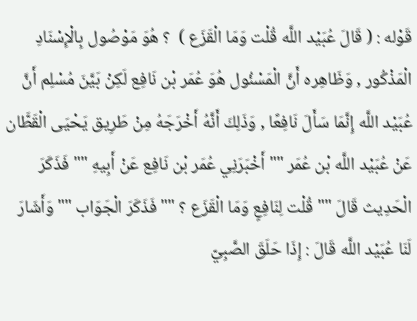قَوْله : ( قَالَ عُبَيْد اللَّه قُلْت وَمَا الْقَزَع )  ؟ هُوَ مَوْصُول بِالْإِسْنَادِ الْمَذْكُور , وَظَاهِره أَنَّ الْمَسْئُول هُوَ عُمَر بْن نَافِع لَكِنْ بَيَّنَ مُسْلِم أَنَّ عُبَيْد اللَّه إِنَّمَا سَأَلَ نَافِعًا , وَذَلِكَ أَنَّهُ أَخْرَجَهُ مِنْ طَرِيق يَحْيَى الْقَطَّان عَنْ عُبَيْد اللَّه بْن عُمَر "" أَخْبَرَنِي عُمَر بْن نَافِع عَنْ أَبِيهِ "" فَذَكَرَ الْحَدِيث قَالَ "" قُلْت لِنَافِعٍ وَمَا الْقَزَع ؟ "" فَذَكَرَ الْجَوَاب "" وَأَشَارَ لَنَا عُبَيْد اللَّه قَالَ : إِذَا حَلَقَ الصَّبِيّ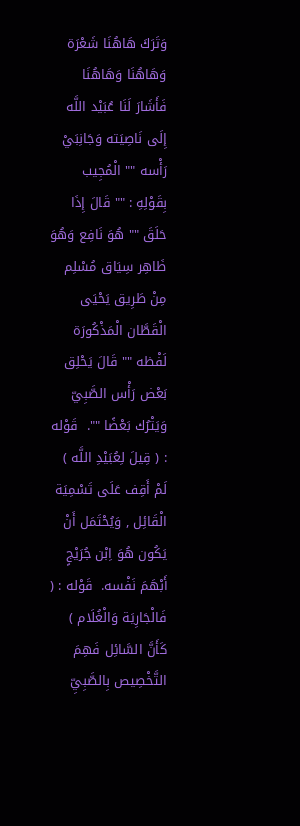وَتَرَكَ هَاهُنَا شَعْرَة وَهَاهُنَا وَهَاهُنَا فَأَشَارَ لَنَا عُبَيْد اللَّه إِلَى نَاصِيَته وَجَانِبَيْ رَأْسه "" الْمُجِيب بِقَوْلِهِ : "" قَالَ إِذَا حَلَقَ "" هُوَ نَافِع وَهُوَ ظَاهِر سِيَاق مُسْلِم مِنْ طَرِيق يَحْيَى الْقَطَّان الْمَذْكُورَة لَفْظه "" قَالَ يَحْلِق بَعْض رَأْس الصَّبِيّ وَيَتْرُك بَعْضًا "".  قَوْله : ( قِيلَ لِعُبَيْدِ اللَّه )  لَمْ أَقِف عَلَى تَسْمِيَة الْقَائِل , وَيُحْتَمَل أَنْ يَكُون هُوَ اِبْن جُرَيْجٍ أَبْهَمَ نَفْسه.  قَوْله : ( فَالْجَارِيَة وَالْغُلَام )  كَأَنَّ السَّائِل فَهِمَ التَّخْصِيص بِالصَّبِيِّ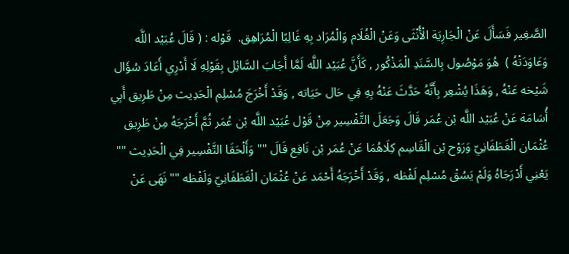الصَّغِير فَسَأَلَ عَنْ الْجَارِيَة الْأُنْثَى وَعَنْ الْغُلَام وَالْمُرَاد بِهِ غَالِبًا الْمُرَاهِق.  قَوْله : ( قَالَ عُبَيْد اللَّه وَعَاوَدَتْهُ )  هُوَ مَوْصُول بِالسَّنَدِ الْمَذْكُور , كَأَنَّ عُبَيْد اللَّه لَمَّا أَجَابَ السَّائِل بِقَوْلِهِ لَا أَدْرِي أَعَادَ سُؤَال شَيْخه عَنْهُ , وَهَذَا يُشْعِر بِأَنَّهُ حَدَّثَ عَنْهُ بِهِ فِي حَال حَيَاته , وَقَدْ أَخْرَجَ مُسْلِم الْحَدِيث مِنْ طَرِيق أَبِي أُسَامَة عَنْ عُبَيْد اللَّه بْن عُمَر قَالَ وَجَعَلَ التَّفْسِير مِنْ قَوْل عُبَيْد اللَّه بْن عُمَر ثُمَّ أَخْرَجَهُ مِنْ طَرِيق عُثْمَان الْغَطَفَانِيّ وَرَوْح بْن الْقَاسِم كِلَاهُمَا عَنْ عُمَر بْن نَافِع قَالَ "" وَأَلْحَقَا التَّفْسِير فِي الْحَدِيث "" يَعْنِي أَدْرَجَاهُ وَلَمْ يَسُقْ مُسْلِم لَفْظه , وَقَدْ أَخْرَجَهُ أَحْمَد عَنْ عُثْمَان الْغَطَفَانِيّ وَلَفْظه "" نَهَى عَنْ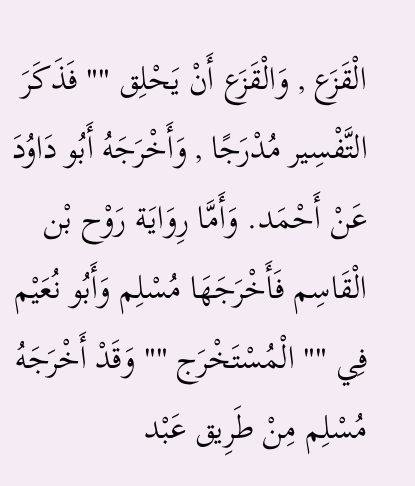الْقَزَع , وَالْقَزَع أَنْ يَحْلِق "" فَذَكَرَ التَّفْسِير مُدْرَجًا , وَأَخْرَجَهُ أَبُو دَاوُدَ عَنْ أَحْمَد. وَأَمَّا رِوَايَة رَوْح بْن الْقَاسِم فَأَخْرَجَهَا مُسْلِم وَأَبُو نُعَيْم فِي "" الْمُسْتَخْرَج "" وَقَدْ أَخْرَجَهُ مُسْلِم مِنْ طَرِيق عَبْد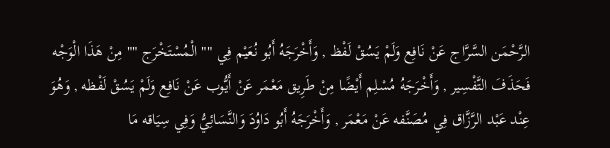الرَّحْمَن السَّرَّاج عَنْ نَافِع وَلَمْ يَسُقْ لَفْظ , وَأَخْرَجَهُ أَبُو نُعَيْم فِي "" الْمُسْتَخْرَج "" مِنْ هَذَا الْوَجْه فَحَذَفَ التَّفْسِير , وَأَخْرَجَهُ مُسْلِم أَيْضًا مِنْ طَرِيق مَعْمَر عَنْ أَيُّوب عَنْ نَافِع وَلَمْ يَسُقْ لَفْظه , وَهُوَ عِنْد عَبْد الرَّزَّاق فِي مُصَنَّفه عَنْ مَعْمَر , وَأَخْرَجَهُ أَبُو دَاوُدَ وَالنَّسَائِيُّ وَفِي سِيَاقه مَا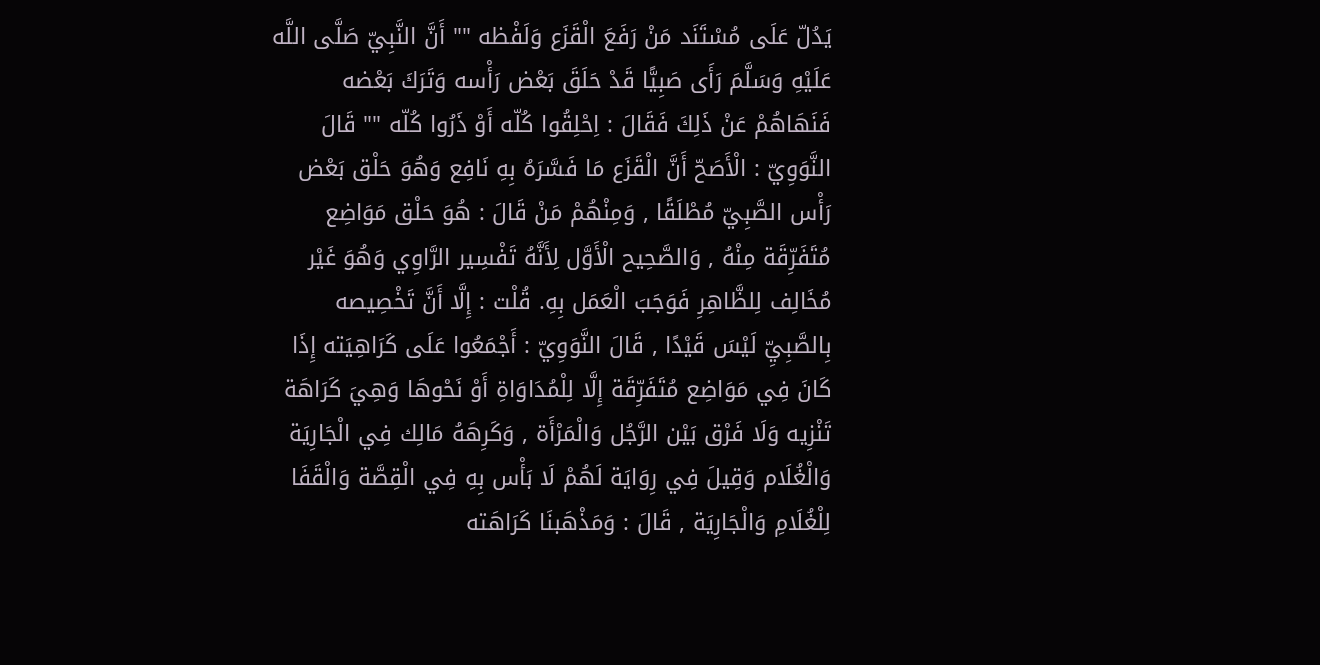يَدُلّ عَلَى مُسْتَنَد مَنْ رَفَعَ الْقَزَع وَلَفْظه "" أَنَّ النَّبِيّ صَلَّى اللَّه عَلَيْهِ وَسَلَّمَ رَأَى صَبِيًّا قَدْ حَلَقَ بَعْض رَأْسه وَتَرَكَ بَعْضه فَنَهَاهُمْ عَنْ ذَلِكَ فَقَالَ : اِحْلِقُوا كُلّه أَوْ ذَرُوا كُلّه "" قَالَ النَّوَوِيّ : الْأَصَحّ أَنَّ الْقَزَع مَا فَسَّرَهُ بِهِ نَافِع وَهُوَ حَلْق بَعْض رَأْس الصَّبِيّ مُطْلَقًا , وَمِنْهُمْ مَنْ قَالَ : هُوَ حَلْق مَوَاضِع مُتَفَرِّقَة مِنْهُ , وَالصَّحِيح الْأَوَّل لِأَنَّهُ تَفْسِير الرَّاوِي وَهُوَ غَيْر مُخَالِف لِلظَّاهِرِ فَوَجَبَ الْعَمَل بِهِ. قُلْت : إِلَّا أَنَّ تَخْصِيصه بِالصَّبِيِّ لَيْسَ قَيْدًا , قَالَ النَّوَوِيّ : أَجْمَعُوا عَلَى كَرَاهِيَته إِذَا كَانَ فِي مَوَاضِع مُتَفَرِّقَة إِلَّا لِلْمُدَاوَاةِ أَوْ نَحْوهَا وَهِيَ كَرَاهَة تَنْزِيه وَلَا فَرْق بَيْن الرَّجُل وَالْمَرْأَة , وَكَرِهَهُ مَالِك فِي الْجَارِيَة وَالْغُلَام وَقِيلَ فِي رِوَايَة لَهُمْ لَا بَأْس بِهِ فِي الْقِصَّة وَالْقَفَا لِلْغُلَامِ وَالْجَارِيَة , قَالَ : وَمَذْهَبنَا كَرَاهَته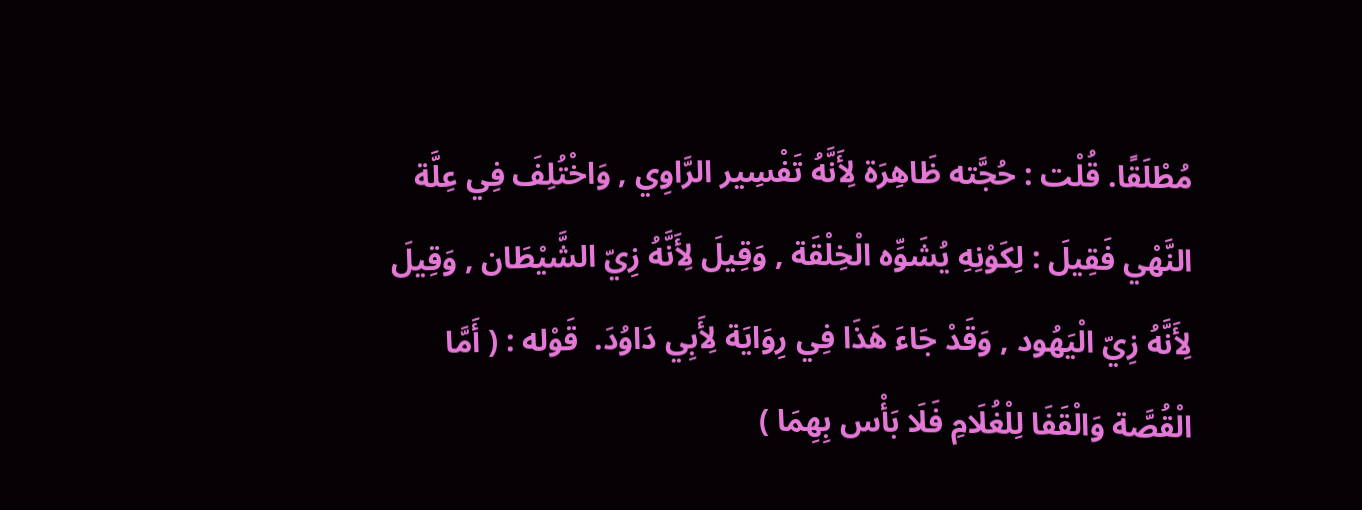مُطْلَقًا. قُلْت : حُجَّته ظَاهِرَة لِأَنَّهُ تَفْسِير الرَّاوِي , وَاخْتُلِفَ فِي عِلَّة النَّهْي فَقِيلَ : لِكَوْنِهِ يُشَوِّه الْخِلْقَة , وَقِيلَ لِأَنَّهُ زِيّ الشَّيْطَان , وَقِيلَ لِأَنَّهُ زِيّ الْيَهُود , وَقَدْ جَاءَ هَذَا فِي رِوَايَة لِأَبِي دَاوُدَ.  قَوْله : ( أَمَّا الْقُصَّة وَالْقَفَا لِلْغُلَامِ فَلَا بَأْس بِهِمَا )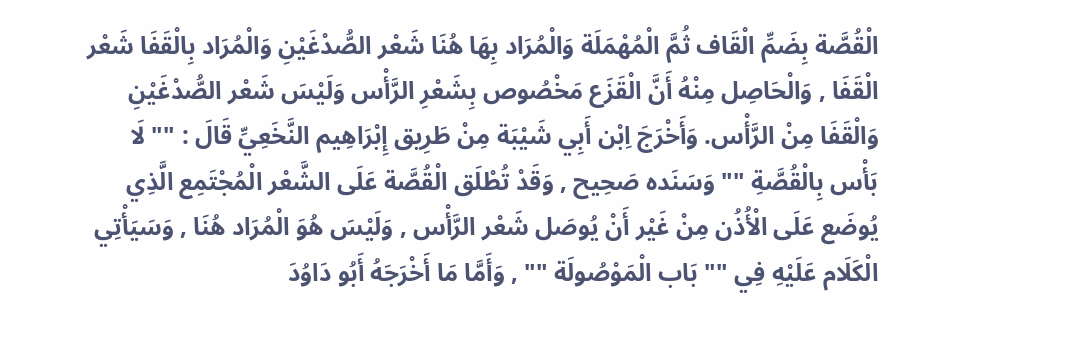الْقُصَّة بِضَمِّ الْقَاف ثُمَّ الْمُهْمَلَة وَالْمُرَاد بِهَا هُنَا شَعْر الصُّدْغَيْنِ وَالْمُرَاد بِالْقَفَا شَعْر الْقَفَا , وَالْحَاصِل مِنْهُ أَنَّ الْقَزَع مَخْصُوص بِشَعْرِ الرَّأْس وَلَيْسَ شَعْر الصُّدْغَيْنِ وَالْقَفَا مِنْ الرَّأْس. وَأَخْرَجَ اِبْن أَبِي شَيْبَة مِنْ طَرِيق إِبْرَاهِيم النَّخَعِيِّ قَالَ : "" لَا بَأْس بِالْقُصَّةِ "" وَسَنَده صَحِيح , وَقَدْ تُطْلَق الْقُصَّة عَلَى الشَّعْر الْمُجْتَمِع الَّذِي يُوضَع عَلَى الْأُذُن مِنْ غَيْر أَنْ يُوصَل شَعْر الرَّأْس , وَلَيْسَ هُوَ الْمُرَاد هُنَا , وَسَيَأْتِي الْكَلَام عَلَيْهِ فِي "" بَاب الْمَوْصُولَة "" , وَأَمَّا مَا أَخْرَجَهُ أَبُو دَاوُدَ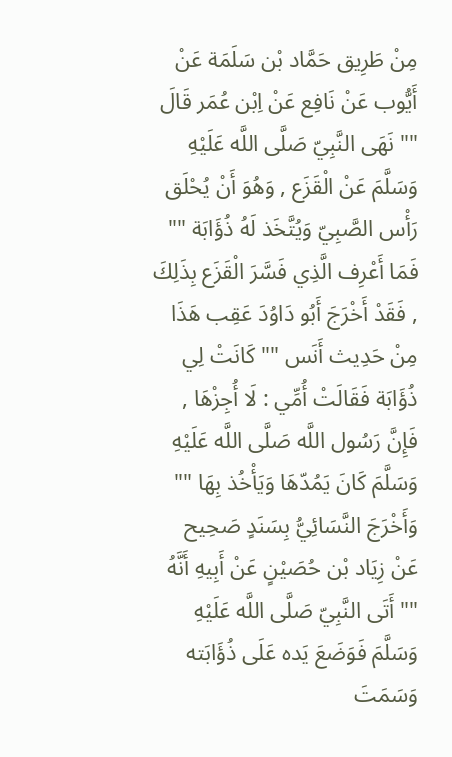مِنْ طَرِيق حَمَّاد بْن سَلَمَة عَنْ أَيُّوب عَنْ نَافِع عَنْ اِبْن عُمَر قَالَ "" نَهَى النَّبِيّ صَلَّى اللَّه عَلَيْهِ وَسَلَّمَ عَنْ الْقَزَع , وَهُوَ أَنْ يُحْلَق رَأْس الصَّبِيّ وَيُتَّخَذ لَهُ ذُؤَابَة "" فَمَا أَعْرِف الَّذِي فَسَّرَ الْقَزَع بِذَلِكَ , فَقَدْ أَخْرَجَ أَبُو دَاوُدَ عَقِب هَذَا مِنْ حَدِيث أَنَس "" كَانَتْ لِي ذُؤَابَة فَقَالَتْ أُمِّي : لَا أُجِزْهَا , فَإِنَّ رَسُول اللَّه صَلَّى اللَّه عَلَيْهِ وَسَلَّمَ كَانَ يَمُدّهَا وَيَأْخُذ بِهَا "" وَأَخْرَجَ النَّسَائِيُّ بِسَنَدٍ صَحِيح عَنْ زِيَاد بْن حُصَيْنٍ عَنْ أَبِيهِ أَنَّهُ "" أَتَى النَّبِيّ صَلَّى اللَّه عَلَيْهِ وَسَلَّمَ فَوَضَعَ يَده عَلَى ذُؤَابَته وَسَمَتَ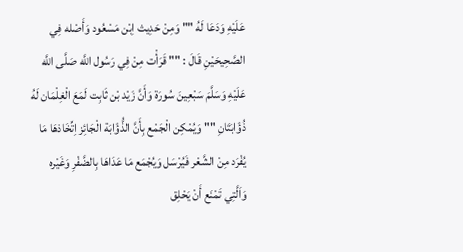عَلَيْهِ وَدَعَا لَهُ "" وَمِنْ حَدِيث اِبْن مَسْعُود وَأَصْله فِي الصَّحِيحَيْنِ قَالَ : "" قَرَأْت مِنْ فِي رَسُول اللَّه صَلَّى اللَّه عَلَيْهِ وَسَلَّمَ سَبْعِينَ سُورَة وَأَنَّ زَيْد بْن ثَابِت لَمَعَ الْغِلْمَان لَهُ ذُؤَابَتَانِ "" وَيُمْكِن الْجَمْع بِأَنَّ الذُّؤَابَة الْجَائِز اِتِّخَاذهَا مَا يُفْرَد مِنْ الشَّعْر فَيُرْسَل وَيُجْمَع مَا عَدَاهَا بِالضَّفْرِ وَغَيْره وَاَلَّتِي تَمْنَع أَنْ يَحْلِق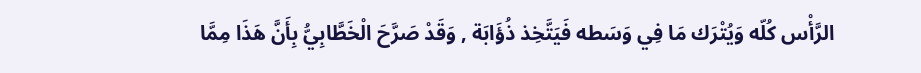الرَّأْس كُلّه وَيُتْرَك مَا فِي وَسَطه فَيَتَّخِذ ذُؤَابَة , وَقَدْ صَرَّحَ الْخَطَّابِيُّ بِأَنَّ هَذَا مِمَّا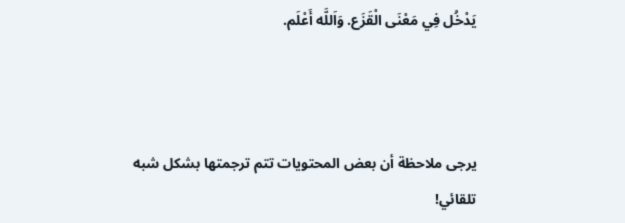يَدْخُل فِي مَعْنَى الْقَزَع. وَاَللَّه أَعْلَم.



يرجى ملاحظة أن بعض المحتويات تتم ترجمتها بشكل شبه تلقائي!